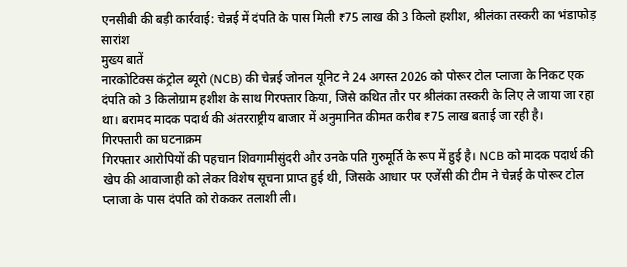एनसीबी की बड़ी कार्रवाई: चेन्नई में दंपति के पास मिली ₹75 लाख की 3 किलो हशीश, श्रीलंका तस्करी का भंडाफोड़
सारांश
मुख्य बातें
नारकोटिक्स कंट्रोल ब्यूरो (NCB) की चेन्नई जोनल यूनिट ने 24 अगस्त 2026 को पोरूर टोल प्लाजा के निकट एक दंपति को 3 किलोग्राम हशीश के साथ गिरफ्तार किया, जिसे कथित तौर पर श्रीलंका तस्करी के लिए ले जाया जा रहा था। बरामद मादक पदार्थ की अंतरराष्ट्रीय बाजार में अनुमानित कीमत करीब ₹75 लाख बताई जा रही है।
गिरफ्तारी का घटनाक्रम
गिरफ्तार आरोपियों की पहचान शिवगामीसुंदरी और उनके पति गुरुमूर्ति के रूप में हुई है। NCB को मादक पदार्थ की खेप की आवाजाही को लेकर विशेष सूचना प्राप्त हुई थी, जिसके आधार पर एजेंसी की टीम ने चेन्नई के पोरूर टोल प्लाजा के पास दंपति को रोककर तलाशी ली।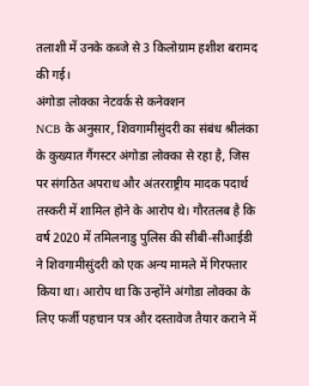तलाशी में उनके कब्जे से 3 किलोग्राम हशीश बरामद की गई।
अंगोडा लोक्का नेटवर्क से कनेक्शन
NCB के अनुसार, शिवगामीसुंदरी का संबंध श्रीलंका के कुख्यात गैंगस्टर अंगोडा लोक्का से रहा है, जिस पर संगठित अपराध और अंतरराष्ट्रीय मादक पदार्थ तस्करी में शामिल होने के आरोप थे। गौरतलब है कि वर्ष 2020 में तमिलनाडु पुलिस की सीबी-सीआईडी ने शिवगामीसुंदरी को एक अन्य मामले में गिरफ्तार किया था। आरोप था कि उन्होंने अंगोडा लोक्का के लिए फर्जी पहचान पत्र और दस्तावेज तैयार कराने में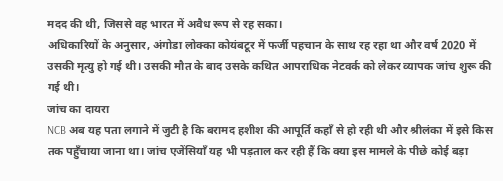मदद की थी, जिससे वह भारत में अवैध रूप से रह सका।
अधिकारियों के अनुसार, अंगोडा लोक्का कोयंबटूर में फर्जी पहचान के साथ रह रहा था और वर्ष 2020 में उसकी मृत्यु हो गई थी। उसकी मौत के बाद उसके कथित आपराधिक नेटवर्क को लेकर व्यापक जांच शुरू की गई थी।
जांच का दायरा
NCB अब यह पता लगाने में जुटी है कि बरामद हशीश की आपूर्ति कहाँ से हो रही थी और श्रीलंका में इसे किस तक पहुँचाया जाना था। जांच एजेंसियाँ यह भी पड़ताल कर रही हैं कि क्या इस मामले के पीछे कोई बड़ा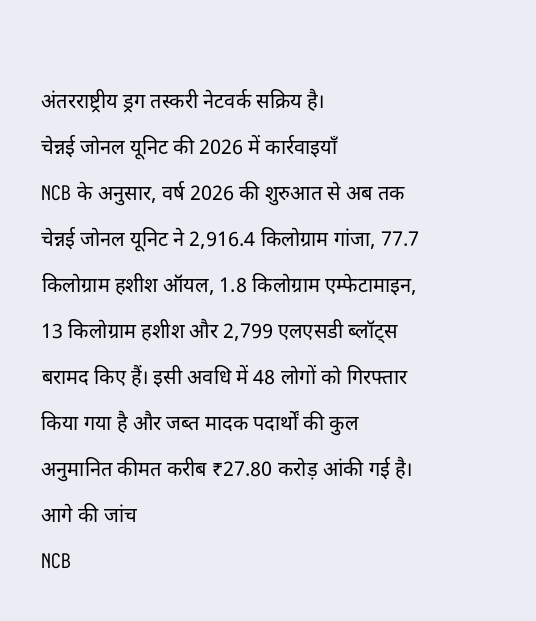अंतरराष्ट्रीय ड्रग तस्करी नेटवर्क सक्रिय है।
चेन्नई जोनल यूनिट की 2026 में कार्रवाइयाँ
NCB के अनुसार, वर्ष 2026 की शुरुआत से अब तक चेन्नई जोनल यूनिट ने 2,916.4 किलोग्राम गांजा, 77.7 किलोग्राम हशीश ऑयल, 1.8 किलोग्राम एम्फेटामाइन, 13 किलोग्राम हशीश और 2,799 एलएसडी ब्लॉट्स बरामद किए हैं। इसी अवधि में 48 लोगों को गिरफ्तार किया गया है और जब्त मादक पदार्थों की कुल अनुमानित कीमत करीब ₹27.80 करोड़ आंकी गई है।
आगे की जांच
NCB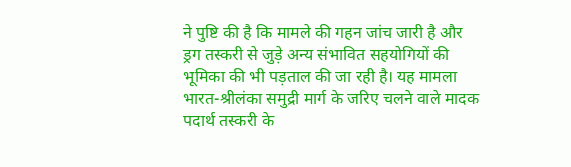ने पुष्टि की है कि मामले की गहन जांच जारी है और ड्रग तस्करी से जुड़े अन्य संभावित सहयोगियों की भूमिका की भी पड़ताल की जा रही है। यह मामला भारत-श्रीलंका समुद्री मार्ग के जरिए चलने वाले मादक पदार्थ तस्करी के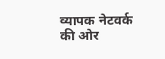व्यापक नेटवर्क की ओर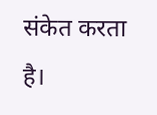संकेत करता है।